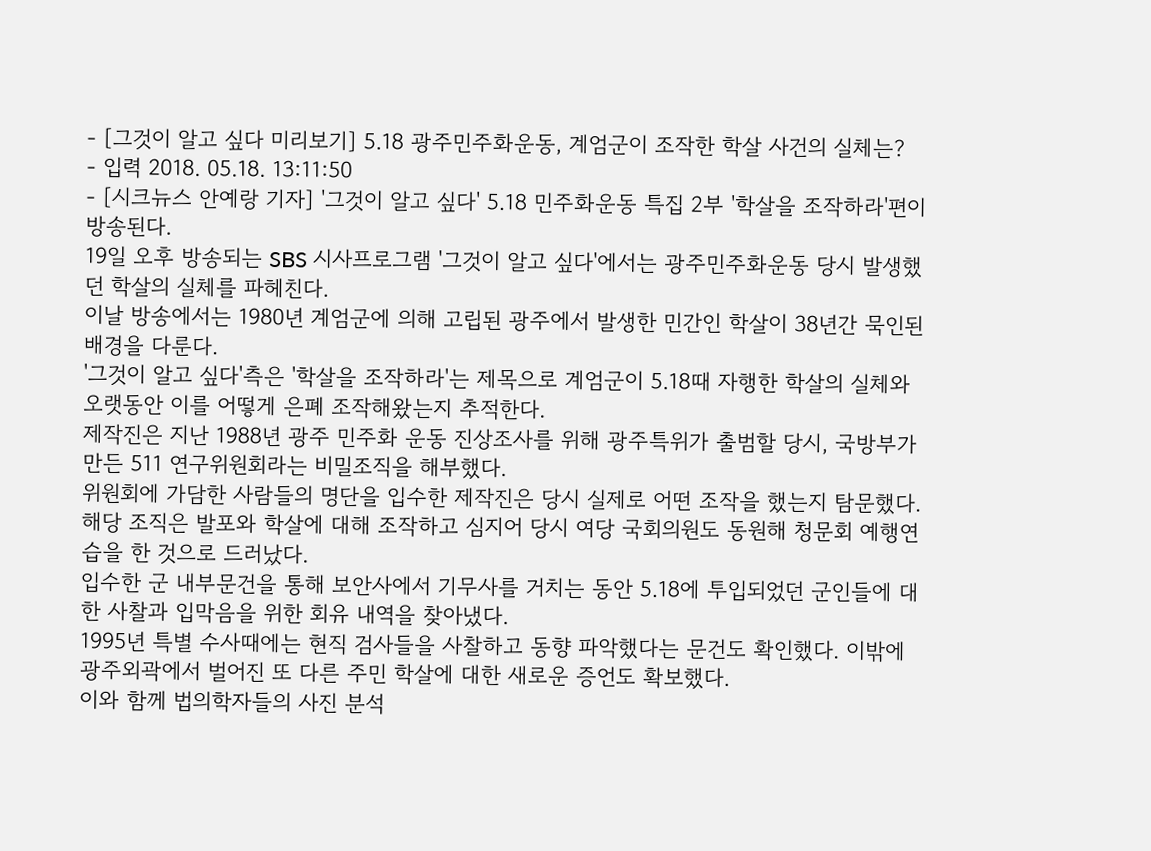- [그것이 알고 싶다 미리보기] 5.18 광주민주화운동, 계엄군이 조작한 학살 사건의 실체는?
- 입력 2018. 05.18. 13:11:50
- [시크뉴스 안예랑 기자] '그것이 알고 싶다' 5.18 민주화운동 특집 2부 '학살을 조작하라'편이 방송된다.
19일 오후 방송되는 SBS 시사프로그램 '그것이 알고 싶다'에서는 광주민주화운동 당시 발생했던 학살의 실체를 파헤친다.
이날 방송에서는 1980년 계엄군에 의해 고립된 광주에서 발생한 민간인 학살이 38년간 묵인된 배경을 다룬다.
'그것이 알고 싶다'측은 '학살을 조작하라'는 제목으로 계엄군이 5.18때 자행한 학살의 실체와 오랫동안 이를 어떻게 은폐 조작해왔는지 추적한다.
제작진은 지난 1988년 광주 민주화 운동 진상조사를 위해 광주특위가 출범할 당시, 국방부가 만든 511 연구위원회라는 비밀조직을 해부했다.
위원회에 가담한 사람들의 명단을 입수한 제작진은 당시 실제로 어떤 조작을 했는지 탐문했다. 해당 조직은 발포와 학살에 대해 조작하고 심지어 당시 여당 국회의원도 동원해 청문회 예행연습을 한 것으로 드러났다.
입수한 군 내부문건을 통해 보안사에서 기무사를 거치는 동안 5.18에 투입되었던 군인들에 대한 사찰과 입막음을 위한 회유 내역을 찾아냈다.
1995년 특별 수사때에는 현직 검사들을 사찰하고 동향 파악했다는 문건도 확인했다. 이밖에 광주외곽에서 벌어진 또 다른 주민 학살에 대한 새로운 증언도 확보했다.
이와 함께 법의학자들의 사진 분석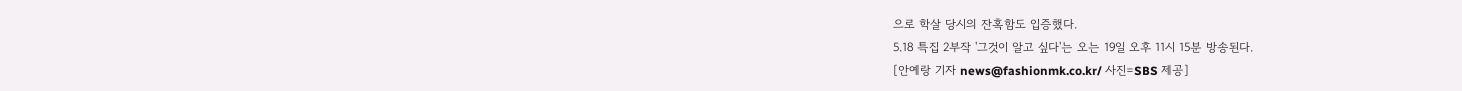으로 학살 당시의 잔혹함도 입증했다.
5.18 특집 2부작 '그것이 알고 싶다'는 오는 19일 오후 11시 15분 방송된다.
[안예랑 기자 news@fashionmk.co.kr/ 사진=SBS 제공]